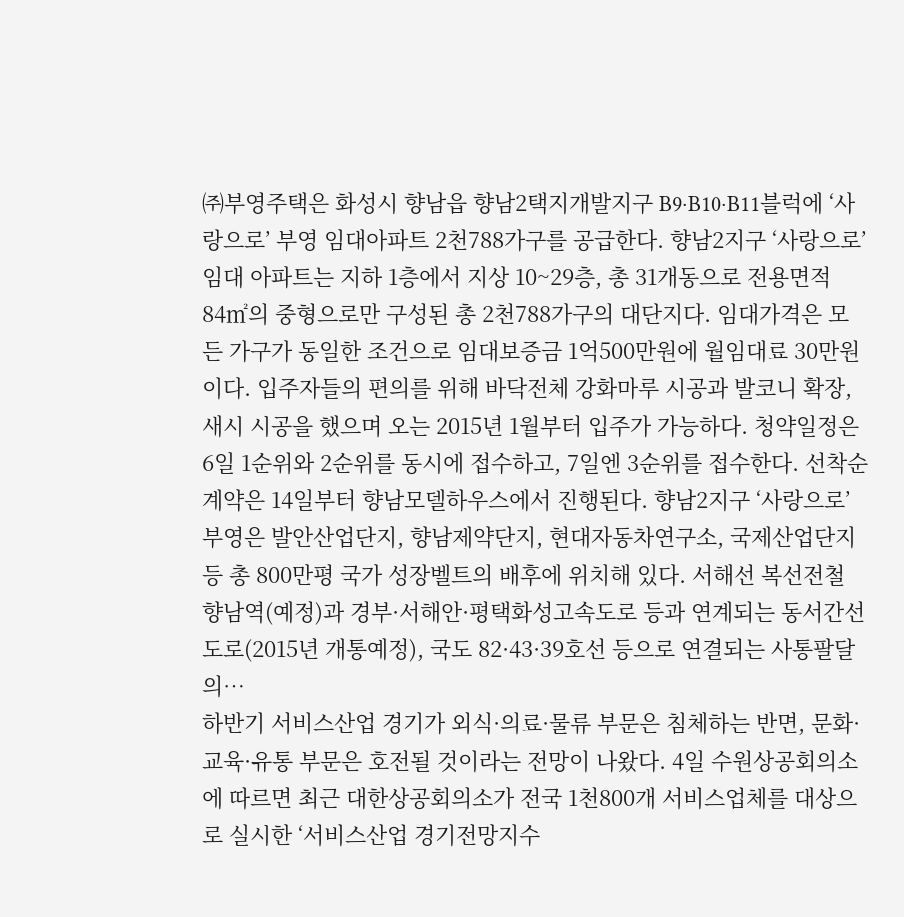㈜부영주택은 화성시 향남읍 향남2택지개발지구 B9·B10·B11블럭에 ‘사랑으로’ 부영 임대아파트 2천788가구를 공급한다. 향남2지구 ‘사랑으로’ 임대 아파트는 지하 1층에서 지상 10~29층, 총 31개동으로 전용면적 84㎡의 중형으로만 구성된 총 2천788가구의 대단지다. 임대가격은 모든 가구가 동일한 조건으로 임대보증금 1억500만원에 월임대료 30만원이다. 입주자들의 편의를 위해 바닥전체 강화마루 시공과 발코니 확장, 새시 시공을 했으며 오는 2015년 1월부터 입주가 가능하다. 청약일정은 6일 1순위와 2순위를 동시에 접수하고, 7일엔 3순위를 접수한다. 선착순 계약은 14일부터 향남모델하우스에서 진행된다. 향남2지구 ‘사랑으로’ 부영은 발안산업단지, 향남제약단지, 현대자동차연구소, 국제산업단지 등 총 800만평 국가 성장벨트의 배후에 위치해 있다. 서해선 복선전철 향남역(예정)과 경부·서해안·평택화성고속도로 등과 연계되는 동서간선도로(2015년 개통예정), 국도 82·43·39호선 등으로 연결되는 사통팔달의…
하반기 서비스산업 경기가 외식·의료·물류 부문은 침체하는 반면, 문화·교육·유통 부문은 호전될 것이라는 전망이 나왔다. 4일 수원상공회의소에 따르면 최근 대한상공회의소가 전국 1천800개 서비스업체를 대상으로 실시한 ‘서비스산업 경기전망지수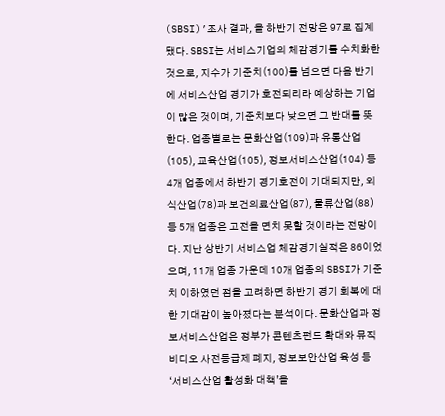(SBSI)’조사 결과, 올 하반기 전망은 97로 집계됐다. SBSI는 서비스기업의 체감경기를 수치화한 것으로, 지수가 기준치(100)를 넘으면 다음 반기에 서비스산업 경기가 호전되리라 예상하는 기업이 많은 것이며, 기준치보다 낮으면 그 반대를 뜻한다. 업종별로는 문화산업(109)과 유통산업(105), 교육산업(105), 정보서비스산업(104) 등 4개 업종에서 하반기 경기호전이 기대되지만, 외식산업(78)과 보건의료산업(87), 물류산업(88) 등 5개 업종은 고전을 면치 못할 것이라는 전망이다. 지난 상반기 서비스업 체감경기실적은 86이었으며, 11개 업종 가운데 10개 업종의 SBSI가 기준치 이하였던 점을 고려하면 하반기 경기 회복에 대한 기대감이 높아졌다는 분석이다. 문화산업과 정보서비스산업은 정부가 콘텐츠펀드 확대와 뮤직비디오 사전등급제 폐지, 정보보안산업 육성 등 ‘서비스산업 활성화 대책’을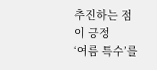추진하는 점이 긍정
‘여름 특수’를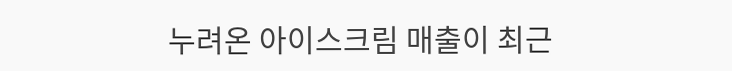누려온 아이스크림 매출이 최근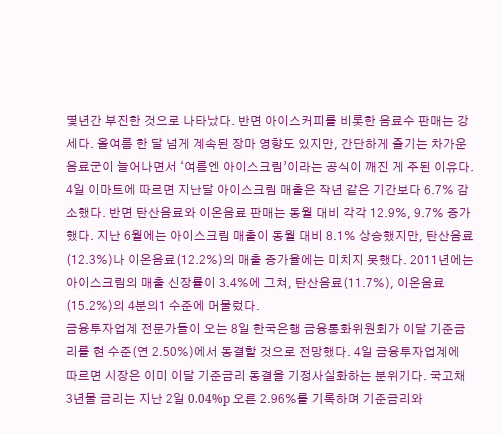몇년간 부진한 것으로 나타났다. 반면 아이스커피를 비롯한 음료수 판매는 강세다. 올여름 한 달 넘게 계속된 장마 영향도 있지만, 간단하게 즐기는 차가운 음료군이 늘어나면서 ‘여름엔 아이스크림’이라는 공식이 깨진 게 주된 이유다. 4일 이마트에 따르면 지난달 아이스크림 매출은 작년 같은 기간보다 6.7% 감소했다. 반면 탄산음료와 이온음료 판매는 동월 대비 각각 12.9%, 9.7% 증가했다. 지난 6월에는 아이스크림 매출이 동월 대비 8.1% 상승했지만, 탄산음료(12.3%)나 이온음료(12.2%)의 매출 증가율에는 미치지 못했다. 2011년에는 아이스크림의 매출 신장률이 3.4%에 그쳐, 탄산음료(11.7%), 이온음료(15.2%)의 4분의1 수준에 머물렀다.
금융투자업계 전문가들이 오는 8일 한국은행 금융통화위원회가 이달 기준금리를 현 수준(연 2.50%)에서 동결할 것으로 전망했다. 4일 금융투자업계에 따르면 시장은 이미 이달 기준금리 동결을 기정사실화하는 분위기다. 국고채 3년물 금리는 지난 2일 0.04%p 오른 2.96%를 기록하며 기준금리와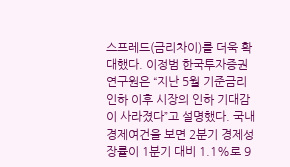스프레드(금리차이)를 더욱 확대했다. 이정범 한국투자증권 연구원은 “지난 5월 기준금리 인하 이후 시장의 인하 기대감이 사라졌다”고 설명했다. 국내 경제여건을 보면 2분기 경제성장률이 1분기 대비 1.1%로 9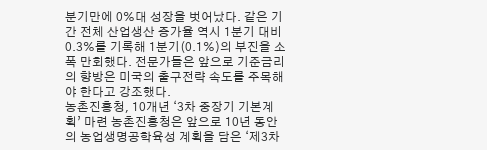분기만에 0%대 성장을 벗어났다. 같은 기간 전체 산업생산 증가율 역시 1분기 대비 0.3%를 기록해 1분기(0.1%)의 부진을 소폭 만회했다. 전문가들은 앞으로 기준금리의 향방은 미국의 출구전략 속도를 주목해야 한다고 강조했다.
농촌진흥청, 10개년 ‘3차 중장기 기본계획’ 마련 농촌진흥청은 앞으로 10년 동안의 농업생명공학육성 계획을 담은 ‘제3차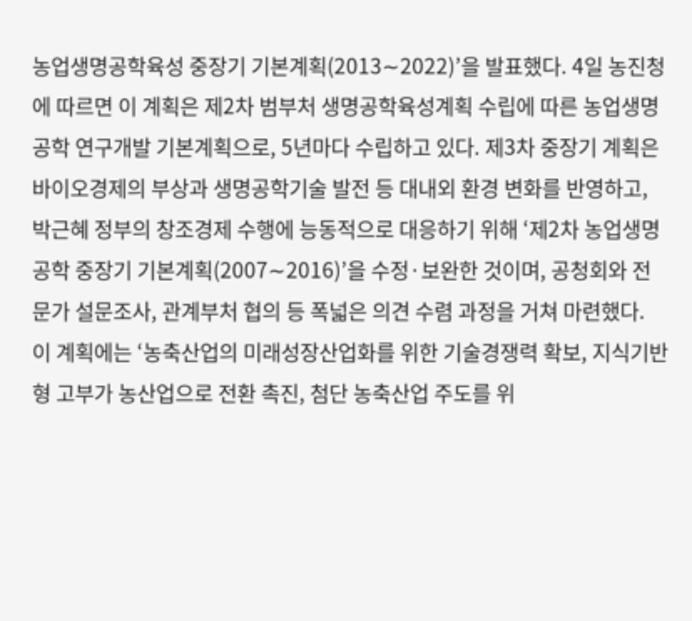농업생명공학육성 중장기 기본계획(2013∼2022)’을 발표했다. 4일 농진청에 따르면 이 계획은 제2차 범부처 생명공학육성계획 수립에 따른 농업생명공학 연구개발 기본계획으로, 5년마다 수립하고 있다. 제3차 중장기 계획은 바이오경제의 부상과 생명공학기술 발전 등 대내외 환경 변화를 반영하고, 박근혜 정부의 창조경제 수행에 능동적으로 대응하기 위해 ‘제2차 농업생명공학 중장기 기본계획(2007∼2016)’을 수정·보완한 것이며, 공청회와 전문가 설문조사, 관계부처 협의 등 폭넓은 의견 수렴 과정을 거쳐 마련했다. 이 계획에는 ‘농축산업의 미래성장산업화를 위한 기술경쟁력 확보, 지식기반형 고부가 농산업으로 전환 촉진, 첨단 농축산업 주도를 위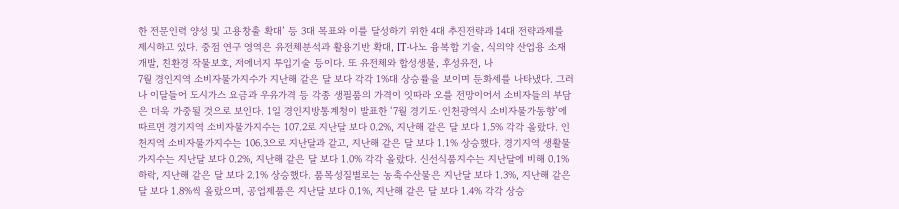한 전문인력 양성 및 고용창출 확대’ 등 3대 목표와 이를 달성하기 위한 4대 추진전략과 14대 전략과제를 제시하고 있다. 중점 연구 영역은 유전체분석과 활용기반 확대, IT·나노 융복합 기술, 식의약 산업용 소재 개발, 친환경 작물보호, 저에너지 투입기술 등이다. 또 유전체와 합성생물, 후성유전, 나
7월 경인지역 소비자물가지수가 지난해 같은 달 보다 각각 1%대 상승률을 보이며 둔화세를 나타냈다. 그러나 이달들어 도시가스 요금과 우유가격 등 각종 생필품의 가격이 잇따라 오를 전망이어서 소비자들의 부담은 더욱 가중될 것으로 보인다. 1일 경인지방통계청이 발표한 ‘7월 경기도·인천광역시 소비자물가동향’에 따르면 경기지역 소비자물가지수는 107.2로 지난달 보다 0.2%, 지난해 같은 달 보다 1.5% 각각 올랐다. 인천지역 소비자물가지수는 106.3으로 지난달과 같고, 지난해 같은 달 보다 1.1% 상승했다. 경기지역 생활물가지수는 지난달 보다 0.2%, 지난해 같은 달 보다 1.0% 각각 올랐다. 신선식품지수는 지난달에 비해 0.1% 하락, 지난해 같은 달 보다 2.1% 상승했다. 품목성질별로는 농축수산물은 지난달 보다 1.3%, 지난해 같은 달 보다 1.8%씩 올랐으며, 공업제품은 지난달 보다 0.1%, 지난해 같은 달 보다 1.4% 각각 상승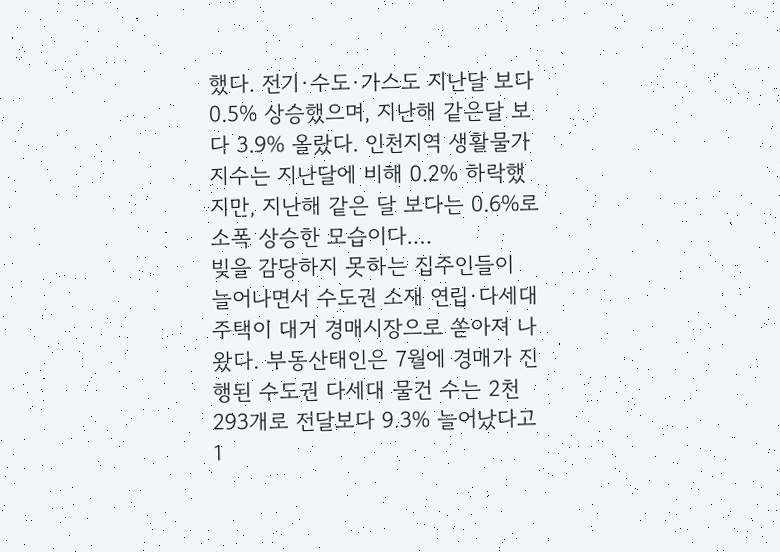했다. 전기·수도·가스도 지난달 보다 0.5% 상승했으며, 지난해 같은달 보다 3.9% 올랐다. 인천지역 생활물가지수는 지난달에 비해 0.2% 하락했지만, 지난해 같은 달 보다는 0.6%로 소폭 상승한 모습이다.…
빚을 감당하지 못하는 집주인들이 늘어나면서 수도권 소재 연립·다세대 주택이 대거 경매시장으로 쏟아져 나왔다. 부동산태인은 7월에 경매가 진행된 수도권 다세대 물건 수는 2천293개로 전달보다 9.3% 늘어났다고 1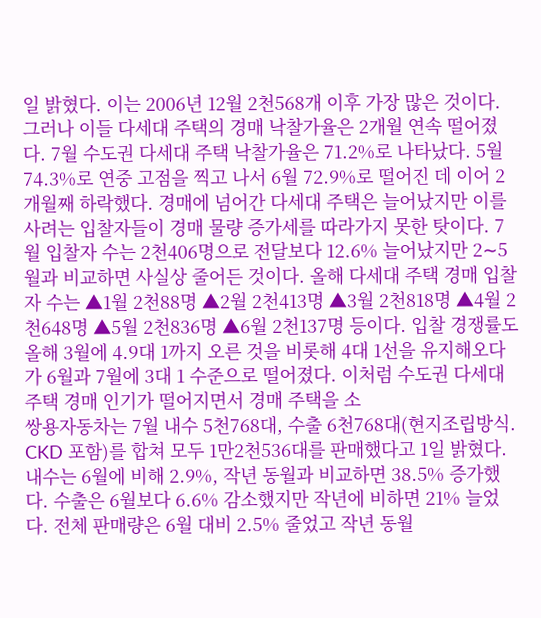일 밝혔다. 이는 2006년 12월 2천568개 이후 가장 많은 것이다. 그러나 이들 다세대 주택의 경매 낙찰가율은 2개월 연속 떨어졌다. 7월 수도권 다세대 주택 낙찰가율은 71.2%로 나타났다. 5월 74.3%로 연중 고점을 찍고 나서 6월 72.9%로 떨어진 데 이어 2개월째 하락했다. 경매에 넘어간 다세대 주택은 늘어났지만 이를 사려는 입찰자들이 경매 물량 증가세를 따라가지 못한 탓이다. 7월 입찰자 수는 2천406명으로 전달보다 12.6% 늘어났지만 2∼5월과 비교하면 사실상 줄어든 것이다. 올해 다세대 주택 경매 입찰자 수는 ▲1월 2천88명 ▲2월 2천413명 ▲3월 2천818명 ▲4월 2천648명 ▲5월 2천836명 ▲6월 2천137명 등이다. 입찰 경쟁률도 올해 3월에 4.9대 1까지 오른 것을 비롯해 4대 1선을 유지해오다가 6월과 7월에 3대 1 수준으로 떨어졌다. 이처럼 수도권 다세대 주택 경매 인기가 떨어지면서 경매 주택을 소
쌍용자동차는 7월 내수 5천768대, 수출 6천768대(현지조립방식. CKD 포함)를 합쳐 모두 1만2천536대를 판매했다고 1일 밝혔다. 내수는 6월에 비해 2.9%, 작년 동월과 비교하면 38.5% 증가했다. 수출은 6월보다 6.6% 감소했지만 작년에 비하면 21% 늘었다. 전체 판매량은 6월 대비 2.5% 줄었고 작년 동월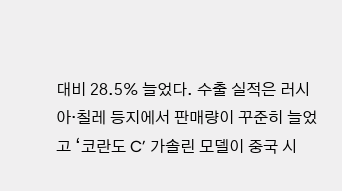대비 28.5% 늘었다. 수출 실적은 러시아·칠레 등지에서 판매량이 꾸준히 늘었고 ‘코란도 C’ 가솔린 모델이 중국 시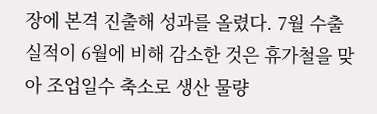장에 본격 진출해 성과를 올렸다. 7월 수출 실적이 6월에 비해 감소한 것은 휴가철을 맞아 조업일수 축소로 생산 물량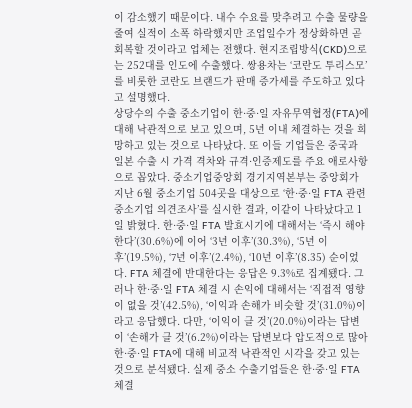이 감소했기 때문이다. 내수 수요를 맞추려고 수출 물량을 줄여 실적이 소폭 하락했지만 조업일수가 정상화하면 곧 회복할 것이라고 업체는 전했다. 현지조립방식(CKD)으로는 252대를 인도에 수출했다. 쌍용차는 ‘코란도 투리스모’를 비롯한 코란도 브랜드가 판매 증가세를 주도하고 있다고 설명했다.
상당수의 수출 중소기업이 한·중·일 자유무역협정(FTA)에 대해 낙관적으로 보고 있으며, 5년 이내 체결하는 것을 희망하고 있는 것으로 나타났다. 또 이들 기업들은 중국과 일본 수출 시 가격 격차와 규격·인증제도를 주요 애로사항으로 꼽았다. 중소기업중앙회 경기지역본부는 중앙회가 지난 6월 중소기업 504곳을 대상으로 ‘한·중·일 FTA 관련 중소기업 의견조사’를 실시한 결과, 이같이 나타났다고 1일 밝혔다. 한·중·일 FTA 발효시기에 대해서는 ‘즉시 해야 한다’(30.6%)에 이어 ‘3년 이후’(30.3%), ‘5년 이후’(19.5%), ‘7년 이후’(2.4%), ‘10년 이후’(8.35) 순이었다. FTA 체결에 반대한다는 응답은 9.3%로 집계됐다. 그러나 한·중·일 FTA 체결 시 손익에 대해서는 ‘직접적 영향이 없을 것’(42.5%), ‘이익과 손해가 비슷할 것’(31.0%)이라고 응답했다. 다만, ‘이익이 클 것’(20.0%)이라는 답변이 ‘손해가 클 것’(6.2%)이라는 답변보다 압도적으로 많아 한·중·일 FTA에 대해 비교적 낙관적인 시각을 갖고 있는 것으로 분석됐다. 실제 중소 수출기업들은 한·중·일 FTA 체결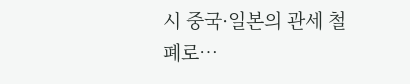시 중국·일본의 관세 철폐로…